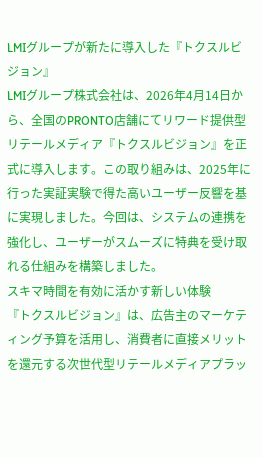LMIグループが新たに導入した『トクスルビジョン』
LMIグループ株式会社は、2026年4月14日から、全国のPRONTO店舗にてリワード提供型リテールメディア『トクスルビジョン』を正式に導入します。この取り組みは、2025年に行った実証実験で得た高いユーザー反響を基に実現しました。今回は、システムの連携を強化し、ユーザーがスムーズに特典を受け取れる仕組みを構築しました。
スキマ時間を有効に活かす新しい体験
『トクスルビジョン』は、広告主のマーケティング予算を活用し、消費者に直接メリットを還元する次世代型リテールメディアプラッ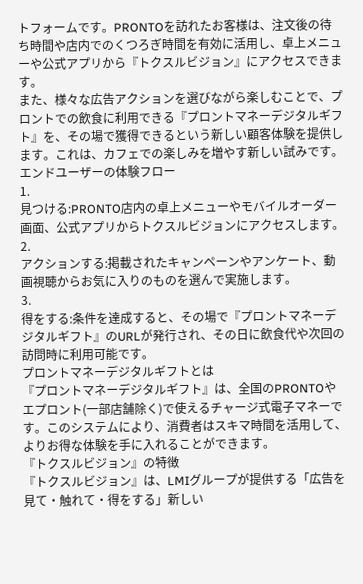トフォームです。PRONTOを訪れたお客様は、注文後の待ち時間や店内でのくつろぎ時間を有効に活用し、卓上メニューや公式アプリから『トクスルビジョン』にアクセスできます。
また、様々な広告アクションを選びながら楽しむことで、プロントでの飲食に利用できる『プロントマネーデジタルギフト』を、その場で獲得できるという新しい顧客体験を提供します。これは、カフェでの楽しみを増やす新しい試みです。
エンドユーザーの体験フロー
1.
見つける:PRONTO店内の卓上メニューやモバイルオーダー画面、公式アプリからトクスルビジョンにアクセスします。
2.
アクションする:掲載されたキャンペーンやアンケート、動画視聴からお気に入りのものを選んで実施します。
3.
得をする:条件を達成すると、その場で『プロントマネーデジタルギフト』のURLが発行され、その日に飲食代や次回の訪問時に利用可能です。
プロントマネーデジタルギフトとは
『プロントマネーデジタルギフト』は、全国のPRONTOやエプロント(一部店舗除く)で使えるチャージ式電子マネーです。このシステムにより、消費者はスキマ時間を活用して、よりお得な体験を手に入れることができます。
『トクスルビジョン』の特徴
『トクスルビジョン』は、LMIグループが提供する「広告を見て・触れて・得をする」新しい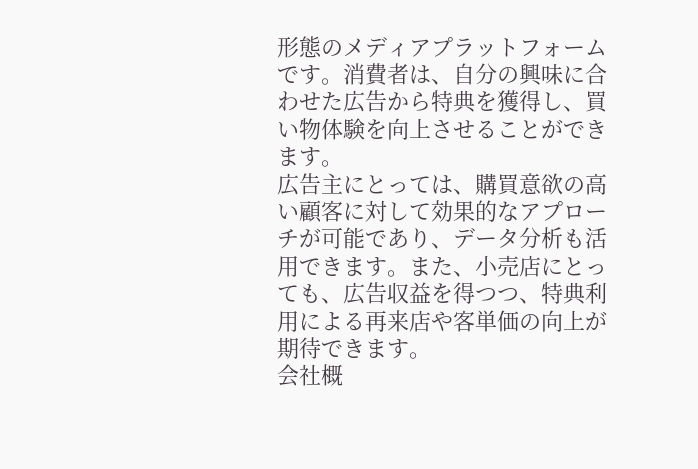形態のメディアプラットフォームです。消費者は、自分の興味に合わせた広告から特典を獲得し、買い物体験を向上させることができます。
広告主にとっては、購買意欲の高い顧客に対して効果的なアプローチが可能であり、データ分析も活用できます。また、小売店にとっても、広告収益を得つつ、特典利用による再来店や客単価の向上が期待できます。
会社概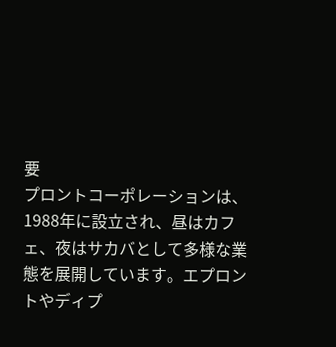要
プロントコーポレーションは、1988年に設立され、昼はカフェ、夜はサカバとして多様な業態を展開しています。エプロントやディプ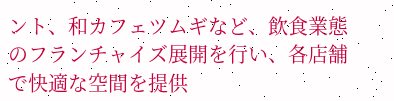ント、和カフェツムギなど、飲食業態のフランチャイズ展開を行い、各店舗で快適な空間を提供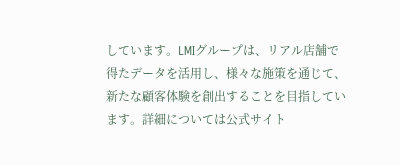しています。LMIグループは、リアル店舗で得たデータを活用し、様々な施策を通じて、新たな顧客体験を創出することを目指しています。詳細については公式サイト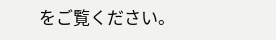をご覧ください。